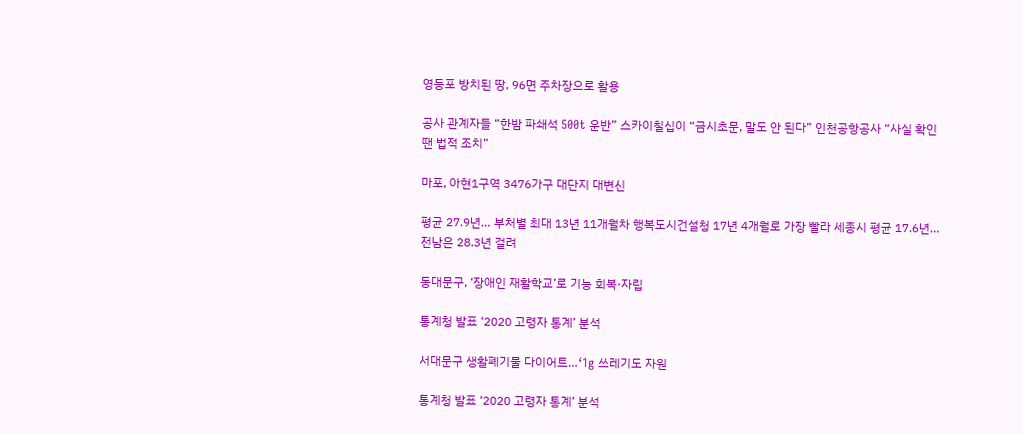영등포 방치된 땅, 96면 주차장으로 활용

공사 관계자들 “한밤 파쇄석 500t 운반” 스카이칠십이 “금시초문, 말도 안 된다” 인천공항공사 “사실 확인 땐 법적 조치”

마포, 아현1구역 3476가구 대단지 대변신

평균 27.9년… 부처별 최대 13년 11개월차 행복도시건설청 17년 4개월로 가장 빨라 세종시 평균 17.6년… 전남은 28.3년 걸려

동대문구, ‘장애인 재활학교’로 기능 회복·자립

통계청 발표 ‘2020 고령자 통계’ 분석

서대문구 생활폐기물 다이어트…‘1g 쓰레기도 자원

통계청 발표 ‘2020 고령자 통계’ 분석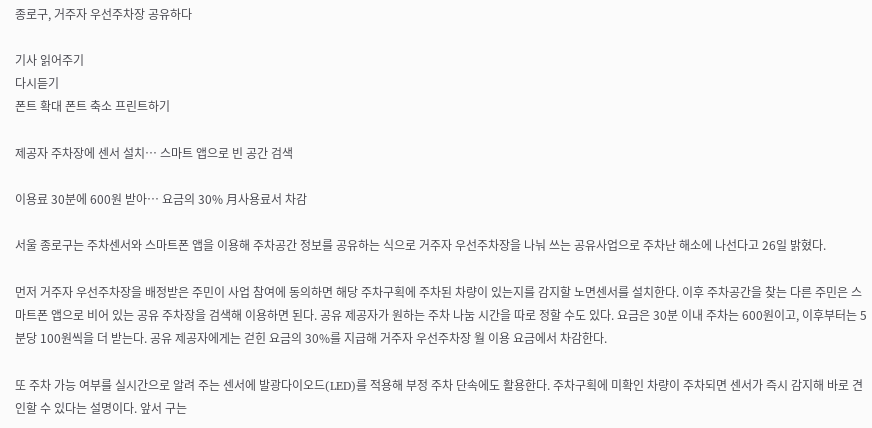종로구, 거주자 우선주차장 공유하다

기사 읽어주기
다시듣기
폰트 확대 폰트 축소 프린트하기

제공자 주차장에 센서 설치… 스마트 앱으로 빈 공간 검색

이용료 30분에 600원 받아… 요금의 30% 月사용료서 차감

서울 종로구는 주차센서와 스마트폰 앱을 이용해 주차공간 정보를 공유하는 식으로 거주자 우선주차장을 나눠 쓰는 공유사업으로 주차난 해소에 나선다고 26일 밝혔다.

먼저 거주자 우선주차장을 배정받은 주민이 사업 참여에 동의하면 해당 주차구획에 주차된 차량이 있는지를 감지할 노면센서를 설치한다. 이후 주차공간을 찾는 다른 주민은 스마트폰 앱으로 비어 있는 공유 주차장을 검색해 이용하면 된다. 공유 제공자가 원하는 주차 나눔 시간을 따로 정할 수도 있다. 요금은 30분 이내 주차는 600원이고, 이후부터는 5분당 100원씩을 더 받는다. 공유 제공자에게는 걷힌 요금의 30%를 지급해 거주자 우선주차장 월 이용 요금에서 차감한다.

또 주차 가능 여부를 실시간으로 알려 주는 센서에 발광다이오드(LED)를 적용해 부정 주차 단속에도 활용한다. 주차구획에 미확인 차량이 주차되면 센서가 즉시 감지해 바로 견인할 수 있다는 설명이다. 앞서 구는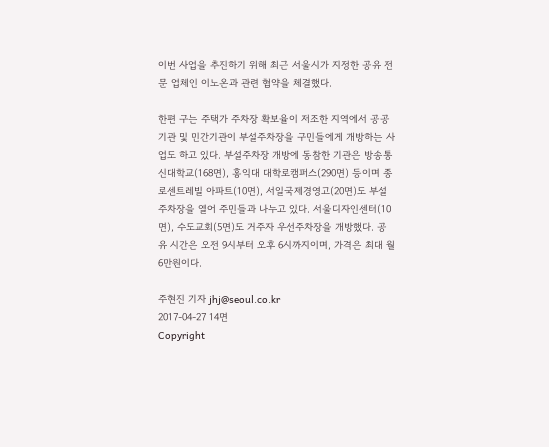이번 사업을 추진하기 위해 최근 서울시가 지정한 공유 전문 업체인 이노온과 관련 협약을 체결했다.

한편 구는 주택가 주차장 확보율이 저조한 지역에서 공공기관 및 민간기관이 부설주차장을 구민들에게 개방하는 사업도 하고 있다. 부설주차장 개방에 동참한 기관은 방송통신대학교(168면), 홍익대 대학로캠퍼스(290면) 등이며 종로센트레빌 아파트(10면), 서일국제경영고(20면)도 부설주차장을 열어 주민들과 나누고 있다. 서울디자인센터(10면), 수도교회(5면)도 거주자 우선주차장을 개방했다. 공유 시간은 오전 9시부터 오후 6시까지이며, 가격은 최대 월 6만원이다.

주현진 기자 jhj@seoul.co.kr
2017-04-27 14면
Copyright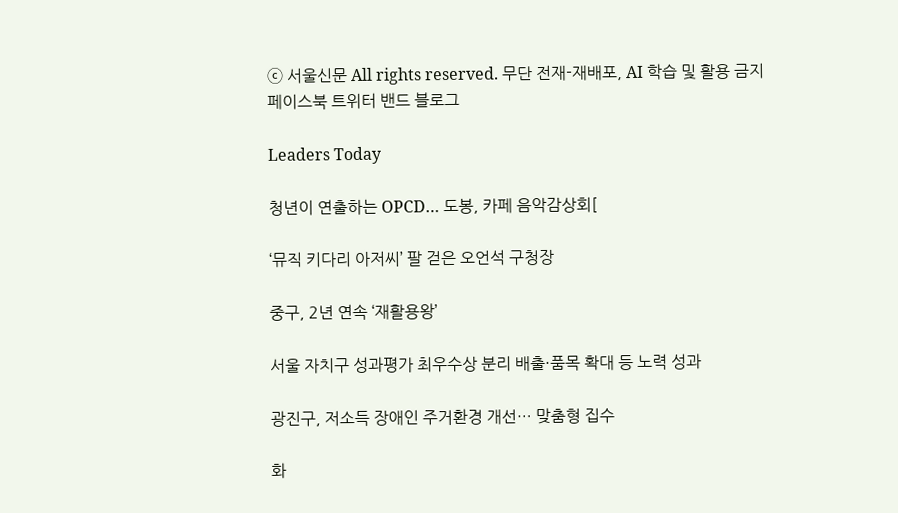ⓒ 서울신문 All rights reserved. 무단 전재-재배포, AI 학습 및 활용 금지
페이스북 트위터 밴드 블로그

Leaders Today

청년이 연출하는 OPCD… 도봉, 카페 음악감상회[

‘뮤직 키다리 아저씨’ 팔 걷은 오언석 구청장

중구, 2년 연속 ‘재활용왕’

서울 자치구 성과평가 최우수상 분리 배출·품목 확대 등 노력 성과

광진구, 저소득 장애인 주거환경 개선… 맞춤형 집수

화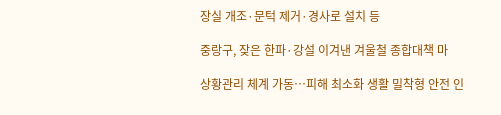장실 개조·문턱 제거·경사로 설치 등

중랑구, 잦은 한파·강설 이겨낸 겨울철 종합대책 마

상황관리 체계 가동…피해 최소화 생활 밀착형 안전 인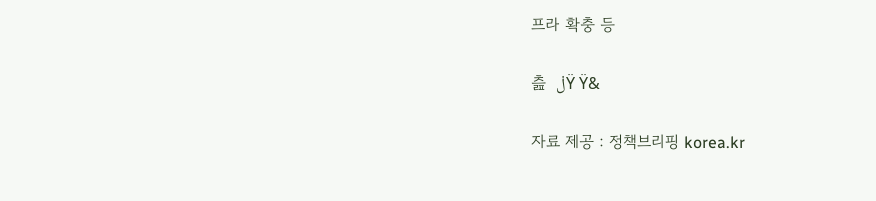프라 확충 등

츮  ڶŸ Ÿ&

자료 제공 : 정책브리핑 korea.kr